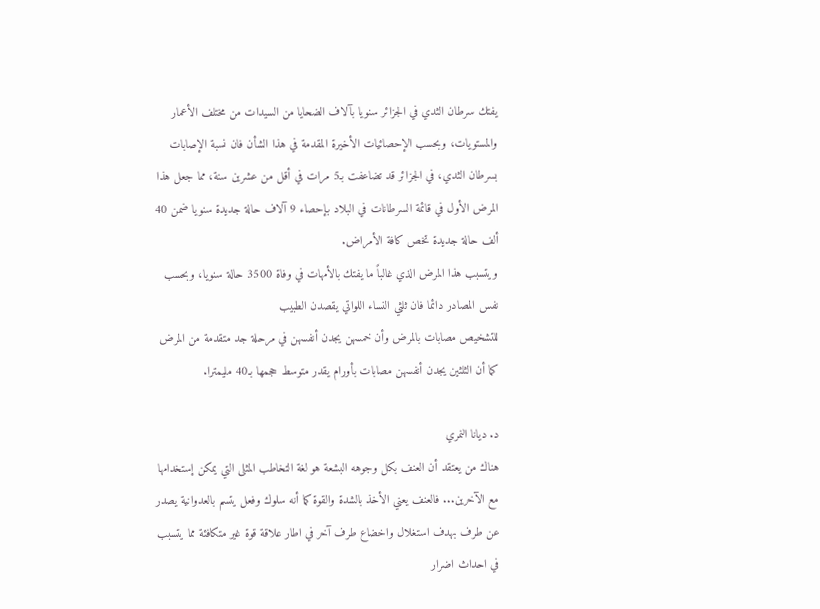يفتك سرطان الثدي في الجزائر سنويا بآلاف الضحايا من السيدات من مختلف الأعمار والمستويات، وبحسب الإحصائيات الأخيرة المقدمة في هذا الشأن فان نسبة الإصابات بسرطان الثدي، في الجزائر قد تضاعفت بـ5 مرات في أقل من عشرين سنة، مما جعل هذا المرض الأول في قائمة السرطانات في البلاد بإحصاء 9 آلاف حالة جديدة سنويا ضمن 40 ألف حالة جديدة تخص كافة الأمراض.
ويتسبب هذا المرض الذي غالباً ما يفتك بالأمهات في وفاة 3500 حالة سنويا، وبحسب نفس المصادر دائما فان ثلثي النساء اللواتي يقصدن الطبيب
للتشخيص مصابات بالمرض وأن خمسهن يجدن أنفسهن في مرحلة جد متقدمة من المرض كما أن الثلثين يجدن أنفسهن مصابات بأورام يقدر متوسط حجمها بـ40 مليمترا.

د. ديانا النمري
هناك من يعتقد أن العنف بكل وجوهه البشعة هو لغة التخاطب المثلى التي يمكن إستخدامها مع الآخرين... فالعنف يعني الأخذ بالشدة والقوة كما أنه سلوك وفعل يتسم بالعدوانية يصدر عن طرف بهدف استغلال واخضاع طرف آخر في اطار علاقة قوة غير متكافئة مما يتسبب في احداث اضرار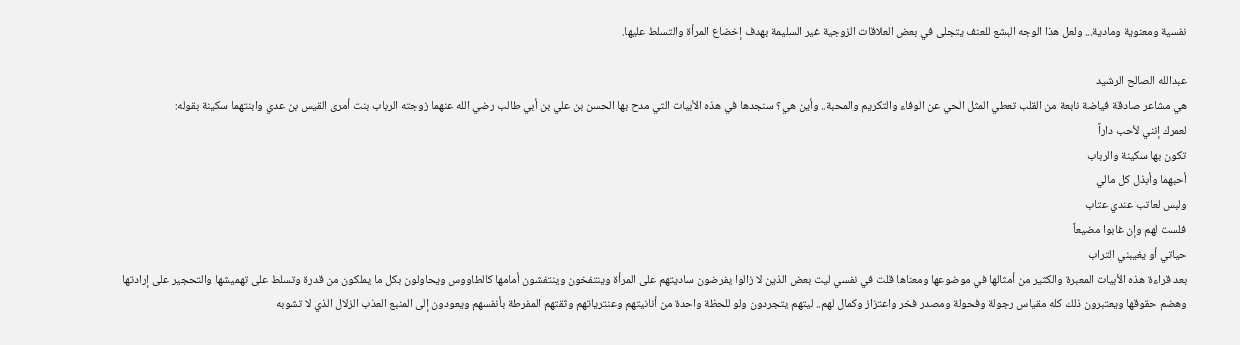نفسية ومعنوية ومادية... ولعل هذا الوجه البشع للعنف يتجلى في بعض العلاقات الزوجية غير السليمة بهدف إخضاع المرأة والتسلط عليها.

عبدالله الصالح الرشيد
هي مشاعر صادقة فياضة نابعة من القلب تعطي المثل الحي عن الوفاء والتكريم والمحبة.. وأين هي؟ سنجدها في هذه الأبيات التي مدح بها الحسن بن علي بن أبي طالب رضي الله عنهما زوجته الرباب بنت أمرى القيس بن عدي وابنتهما سكينة بقوله:
لعمرك إنني لأحب داراً
تكون بها سكينة والرباب
أحبهما وأبذل كل مالي
ولبس لعاتب عندي عتاب
فلست لهم وإن غابوا مضيعاً
حياتي أو يغيبني التراب
بعد قراءة هذه الأبيات المعبرة والكثير من أمثالها في موضوعها ومعناها قلت في نفسي ليت بعض الذين لا زالوا يفرضون ساديتهم على المرأة وينتفخون وينتفشون أمامها كالطاووس ويحاولون بكل ما يملكون من قدرة وتسلط على تهميشها والتحجير على إرادتها وهضم حقوقها ويعتبرون ذلك كله مقياس رجولة وفحولة ومصدر فخر واعتزاز وكمال لهم.. ليتهم يتجردون ولو للحظة واحدة من أنانيتهم وعنترياتهم وثقتهم المفرطة بأنفسهم ويعودون إلى المنبع العذب الزلال الذي لا تشوبه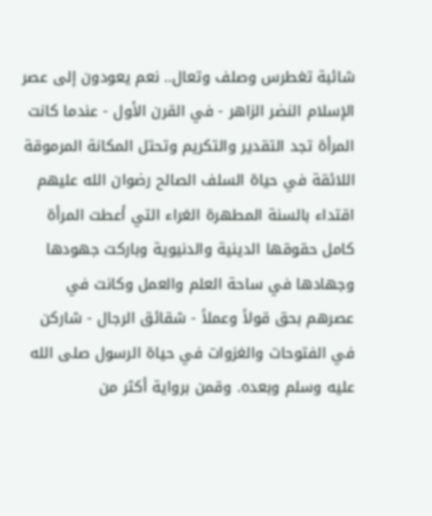شائبة تغطرس وصلف وتعال.. نعم يعودون إلى عصر الإسلام النضر الزاهر - في القرن الأول - عندما كانت المرأة تجد التقدير والتكريم وتحتل المكانة المرموقة اللائقة في حياة السلف الصالح رضوان الله عليهم اقتداء بالسنة المطهرة الغراء التي أعطت المرأة كامل حقوقها الدينية والدنيوية وباركت جهودها وجهادها في ساحة العلم والعمل وكانت في عصرهم بحق قولاً وعملاً - شقائق الرجال - شاركن في الفتوحات والغزوات في حياة الرسول صلى الله عليه وسلم وبعده. وقمن برواية أكثر من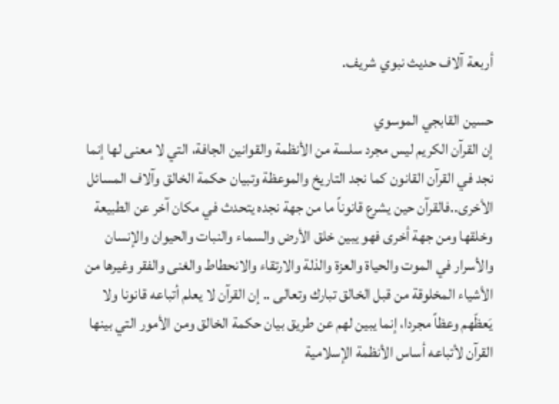أربعة آلاف حديث نبوي شريف.

حسين القابجي الموسوي
إن القرآن الكريم ليس مجرد سلسة من الأنظمة والقوانين الجافة، التي لا معنى لها إنما نجد في القرآن القانون كما نجد التاريخ والموعظة وتبيان حكمة الخالق وآلاف المسائل الأخرى..فالقرآن حين يشرع قانوناً ما من جهة نجده يتحدث في مكان آخر عن الطبيعة وخلقها ومن جهة أخرى فهو يبين خلق الأرض والسماء والنبات والحيوان والإنسان والأسرار في الموت والحياة والعزة والذلة والارتقاء والانحطاط والغنى والفقر وغيرها من الأشياء المخلوقة من قبل الخالق تبارك وتعالى .. إن القرآن لا يعلم أتباعه قانونا ولا يَعظّهم وعظاً مجردا، إنما يبين لهم عن طريق بيان حكمة الخالق ومن الأمور التي بينها القرآن لأتباعه أساس الأنظمة الإسلامية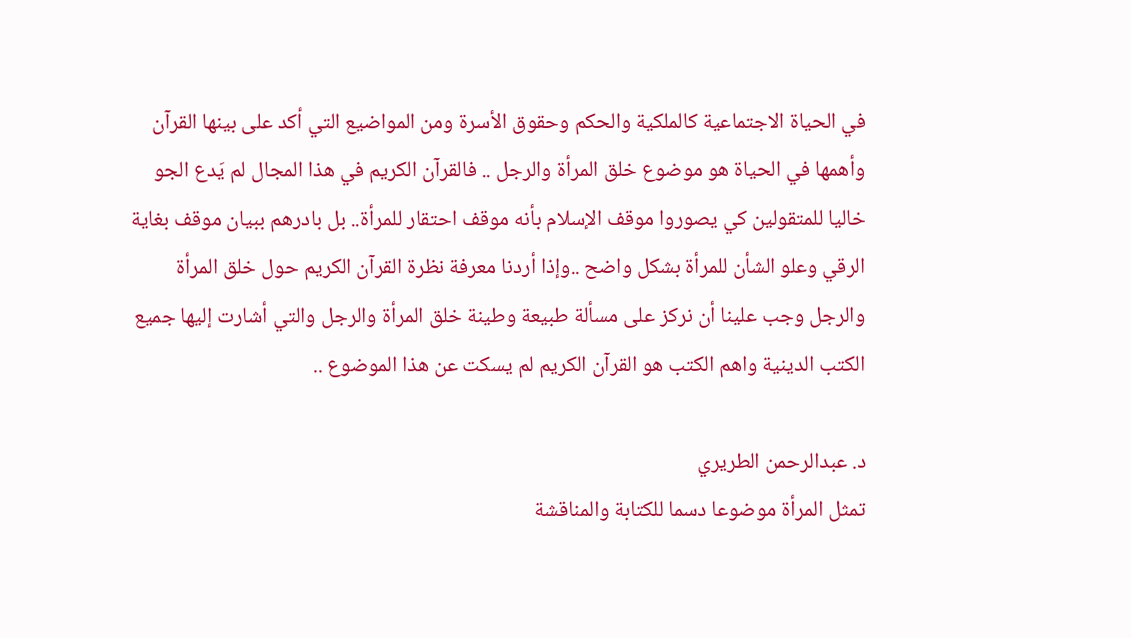في الحياة الاجتماعية كالملكية والحكم وحقوق الأسرة ومن المواضيع التي أكد على بينها القرآن وأهمها في الحياة هو موضوع خلق المرأة والرجل .. فالقرآن الكريم في هذا المجال لم يَدع الجو خاليا للمتقولين كي يصوروا موقف الإسلام بأنه موقف احتقار للمرأة.. بل بادرهم ببيان موقف بغاية الرقي وعلو الشأن للمرأة بشكل واضح ..وإذا أردنا معرفة نظرة القرآن الكريم حول خلق المرأة والرجل وجب علينا أن نركز على مسألة طبيعة وطينة خلق المرأة والرجل والتي أشارت إليها جميع الكتب الدينية واهم الكتب هو القرآن الكريم لم يسكت عن هذا الموضوع ..

د. عبدالرحمن الطريري
تمثل المرأة موضوعا دسما للكتابة والمناقشة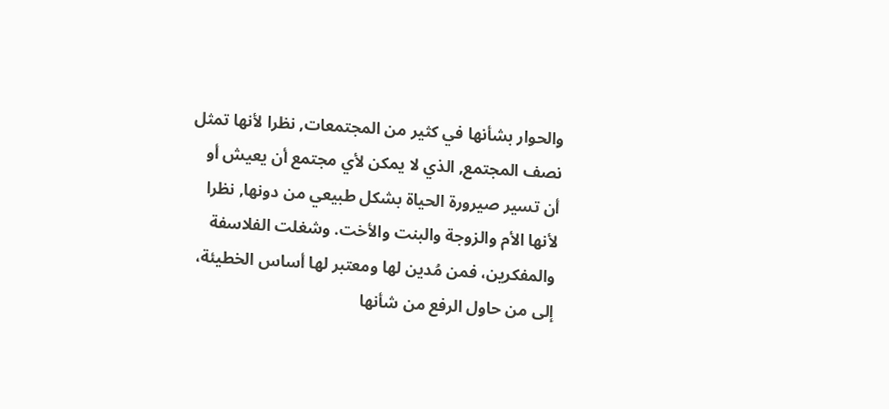والحوار بشأنها في كثير من المجتمعات, نظرا لأنها تمثل نصف المجتمع, الذي لا يمكن لأي مجتمع أن يعيش أو أن تسير صيرورة الحياة بشكل طبيعي من دونها, نظرا لأنها الأم والزوجة والبنت والأخت. وشغلت الفلاسفة والمفكرين، فمن مُدين لها ومعتبر لها أساس الخطيئة، إلى من حاول الرفع من شأنها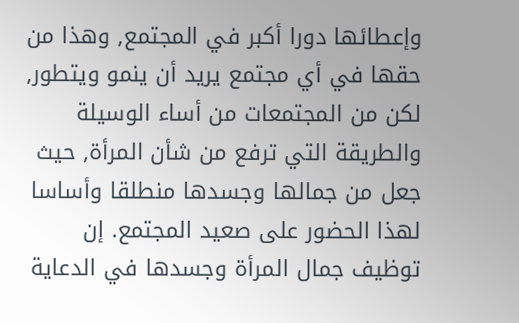وإعطائها دورا أكبر في المجتمع, وهذا من حقها في أي مجتمع يريد أن ينمو ويتطور, لكن من المجتمعات من أساء الوسيلة والطريقة التي ترفع من شأن المرأة, حيث جعل من جمالها وجسدها منطلقا وأساسا لهذا الحضور على صعيد المجتمع. إن توظيف جمال المرأة وجسدها في الدعاية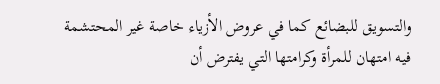والتسويق للبضائع كما في عروض الأزياء خاصة غير المحتشمة فيه امتهان للمرأة وكرامتها التي يفترض أن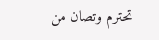تحترم وتصان من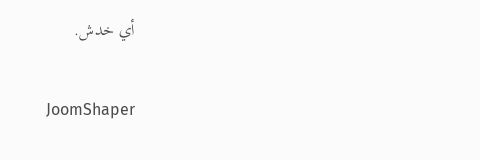أي خدش.

JoomShaper